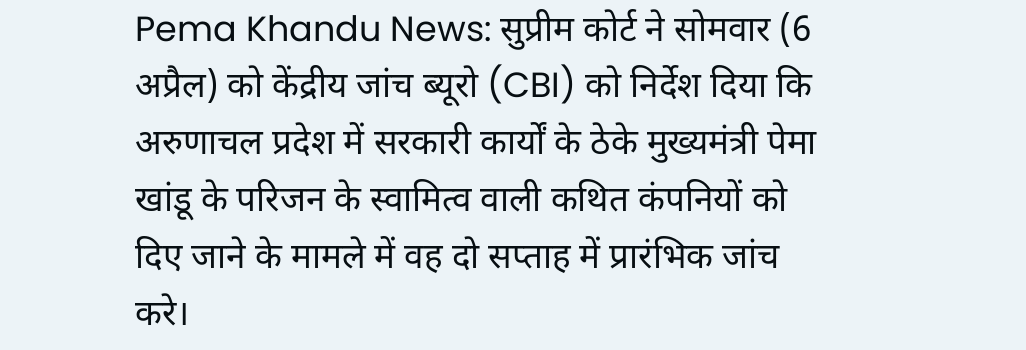Pema Khandu News: सुप्रीम कोर्ट ने सोमवार (6 अप्रैल) को केंद्रीय जांच ब्यूरो (CBI) को निर्देश दिया कि अरुणाचल प्रदेश में सरकारी कार्यों के ठेके मुख्यमंत्री पेमा खांडू के परिजन के स्वामित्व वाली कथित कंपनियों को दिए जाने के मामले में वह दो सप्ताह में प्रारंभिक जांच करे।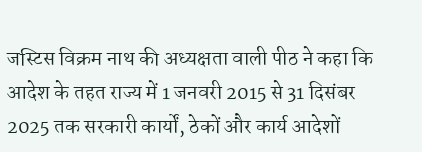जस्टिस विक्रम नाथ की अध्यक्षता वाली पीठ ने कहा कि आदेश के तहत राज्य में 1 जनवरी 2015 से 31 दिसंबर 2025 तक सरकारी कार्यों, ठेकों और कार्य आदेशों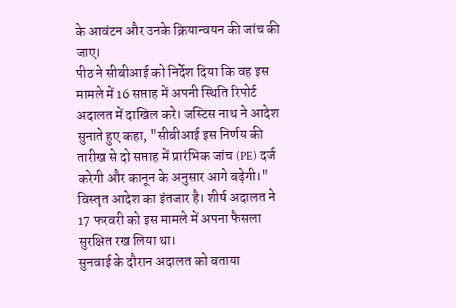के आवंटन और उनके क्रियान्वयन की जांच की जाए।
पीठ ने सीबीआई को निर्देश दिया कि वह इस मामले में 16 सप्ताह में अपनी स्थिति रिपोर्ट अदालत में दाखिल करे। जस्टिस नाथ ने आदेश सुनाते हुए कहा, "सीबीआई इस निर्णय की तारीख से दो सप्ताह में प्रारंभिक जांच (PE) दर्ज करेगी और कानून के अनुसार आगे बढ़ेगी।" विस्तृत आदेश का इंतजार है। शीर्ष अदालत ने 17 फरवरी को इस मामले में अपना फैसला सुरक्षित रख लिया था।
सुनवाई के दौरान अदालत को बताया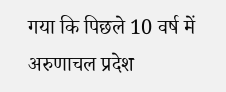गया कि पिछले 10 वर्ष में अरुणाचल प्रदेश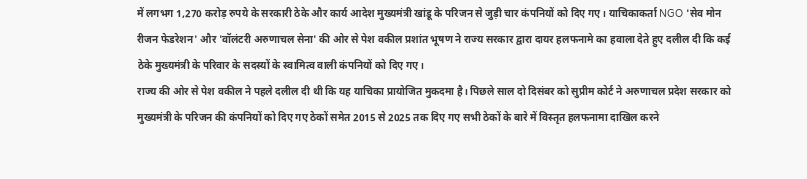में लगभग 1,270 करोड़ रुपये के सरकारी ठेके और कार्य आदेश मुख्यमंत्री खांडू के परिजन से जुड़ी चार कंपनियों को दिए गए। याचिकाकर्ता NGO 'सेव मोन रीजन फेडरेशन' और 'वॉलंटरी अरुणाचल सेना' की ओर से पेश वकील प्रशांत भूषण ने राज्य सरकार द्वारा दायर हलफनामे का हवाला देते हुए दलील दी कि कई ठेके मुख्यमंत्री के परिवार के सदस्यों के स्वामित्व वाली कंपनियों को दिए गए।
राज्य की ओर से पेश वकील ने पहले दलील दी थी कि यह याचिका प्रायोजित मुकदमा है। पिछले साल दो दिसंबर को सुप्रीम कोर्ट ने अरुणाचल प्रदेश सरकार को मुख्यमंत्री के परिजन की कंपनियों को दिए गए ठेकों समेत 2015 से 2025 तक दिए गए सभी ठेकों के बारे में विस्तृत हलफनामा दाखिल करने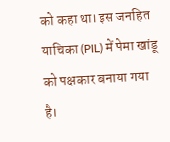को कहा था। इस जनहित याचिका (PIL) में पेमा खांडू को पक्षकार बनाया गया है।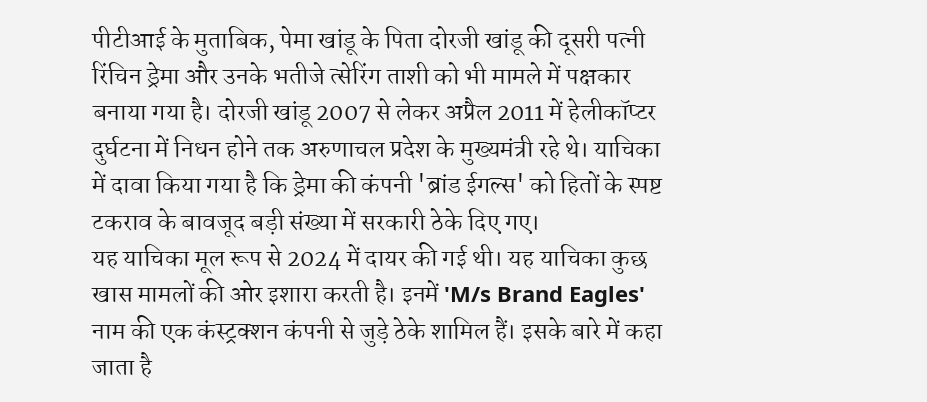पीटीआई के मुताबिक, पेमा खांडू के पिता दोरजी खांडू की दूसरी पत्नी रिंचिन ड्रेमा और उनके भतीजे त्सेरिंग ताशी को भी मामले में पक्षकार बनाया गया है। दोरजी खांडू 2007 से लेकर अप्रैल 2011 में हेलीकॉप्टर दुर्घटना में निधन होने तक अरुणाचल प्रदेश के मुख्यमंत्री रहे थे। याचिका में दावा किया गया है कि ड्रेमा की कंपनी 'ब्रांड ईगल्स' को हितों के स्पष्ट टकराव के बावजूद बड़ी संख्या में सरकारी ठेके दिए गए।
यह याचिका मूल रूप से 2024 में दायर की गई थी। यह याचिका कुछ खास मामलों की ओर इशारा करती है। इनमें 'M/s Brand Eagles' नाम की एक कंस्ट्रक्शन कंपनी से जुड़े ठेके शामिल हैं। इसके बारे में कहा जाता है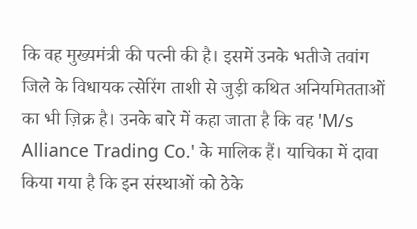कि वह मुख्यमंत्री की पत्नी की है। इसमें उनके भतीजे तवांग जिले के विधायक त्सेरिंग ताशी से जुड़ी कथित अनियमितताओं का भी ज़िक्र है। उनके बारे में कहा जाता है कि वह 'M/s Alliance Trading Co.' के मालिक हैं। याचिका में दावा किया गया है कि इन संस्थाओं को ठेके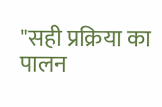"सही प्रक्रिया का पालन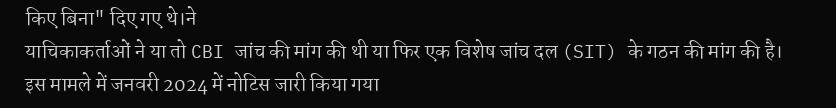किए बिना" दिए गए थे।ने
याचिकाकर्ताओं ने या तो CBI जांच की मांग की थी या फिर एक विशेष जांच दल (SIT) के गठन की मांग की है। इस मामले में जनवरी 2024 में नोटिस जारी किया गया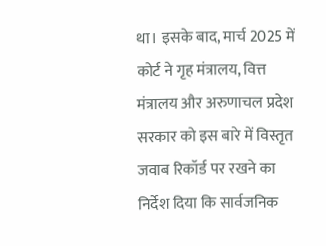था। इसके बाद, मार्च 2025 में कोर्ट ने गृह मंत्रालय, वित्त मंत्रालय और अरुणाचल प्रदेश सरकार को इस बारे में विस्तृत जवाब रिकॉर्ड पर रखने का निर्देश दिया कि सार्वजनिक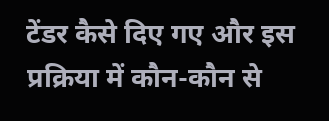टेंडर कैसे दिए गए और इस प्रक्रिया में कौन-कौन से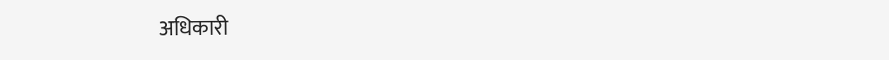अधिकारी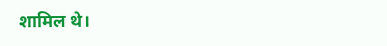शामिल थे।